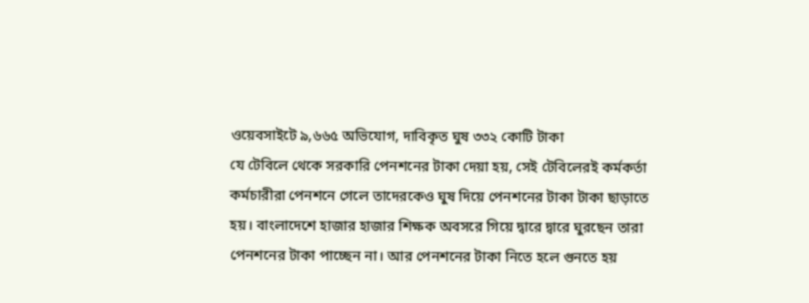ওয়েবসাইটে ৯,৬৬৫ অভিযোগ, দাবিকৃত ঘুষ ৩৩২ কোটি টাকা
যে টেবিলে থেকে সরকারি পেনশনের টাকা দেয়া হয়, সেই টেবিলেরই কর্মকর্তা কর্মচারীরা পেনশনে গেলে তাদেরকেও ঘুষ দিয়ে পেনশনের টাকা টাকা ছাড়াতে হয়। বাংলাদেশে হাজার হাজার শিক্ষক অবসরে গিয়ে দ্বারে দ্বারে ঘুরছেন তারা পেনশনের টাকা পাচ্ছেন না। আর পেনশনের টাকা নিতে হলে গুনতে হয়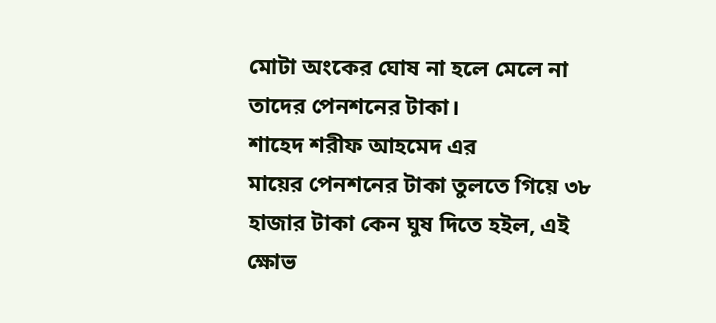মোটা অংকের ঘোষ না হলে মেলে না তাদের পেনশনের টাকা।
শাহেদ শরীফ আহমেদ এর
মায়ের পেনশনের টাকা তুলতে গিয়ে ৩৮ হাজার টাকা কেন ঘুষ দিতে হইল‚ এই ক্ষোভ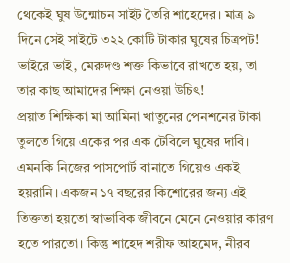থেকেই ঘুষ উন্মোচন সাইট তৈরি শাহেদের। মাত্র ৯ দিনে সেই সাইটে ৩২২ কোটি টাকার ঘুষের চিত্রপট! ভাইরে ভাই‚ মেরুদণ্ড শক্ত কিভাবে রাখতে হয়‚ তা তার কাছ আমাদের শিক্ষা নেওয়া উচিৎ!
প্রয়াত শিক্ষিকা মা আমিনা খাতুনের পেনশনের টাকা তুলতে গিয়ে একের পর এক টেবিলে ঘুষের দাবি। এমনকি নিজের পাসপোর্ট বানাতে গিয়েও একই হয়রানি। একজন ১৭ বছরের কিশোরের জন্য এই তিক্ততা হয়তো স্বাভাবিক জীবনে মেনে নেওয়ার কারণ হতে পারতো। কিন্তু শাহেদ শরীফ আহমেদ, নীরব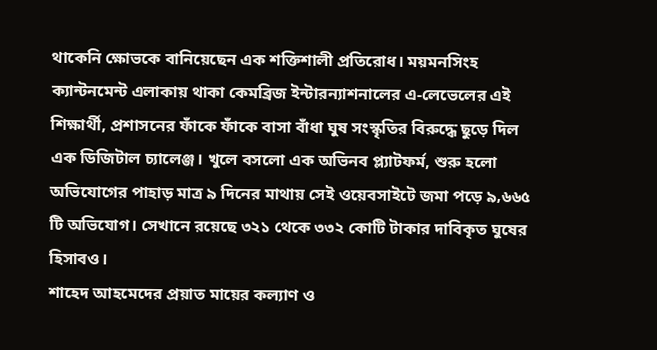থাকেনি ক্ষোভকে বানিয়েছেন এক শক্তিশালী প্রতিরোধ। ময়মনসিংহ ক্যান্টনমেন্ট এলাকায় থাকা কেমব্রিজ ইন্টারন্যাশনালের এ-লেভেলের এই শিক্ষার্থী, প্রশাসনের ফাঁকে ফাঁকে বাসা বাঁধা ঘুষ সংস্কৃতির বিরুদ্ধে ছুড়ে দিল এক ডিজিটাল চ্যালেঞ্জ। খুলে বসলো এক অভিনব প্ল্যাটফর্ম, শুরু হলো অভিযোগের পাহাড় মাত্র ৯ দিনের মাথায় সেই ওয়েবসাইটে জমা পড়ে ৯‚৬৬৫ টি অভিযোগ। সেখানে রয়েছে ৩২১ থেকে ৩৩২ কোটি টাকার দাবিকৃত ঘুষের হিসাবও।
শাহেদ আহমেদের প্রয়াত মায়ের কল্যাণ ও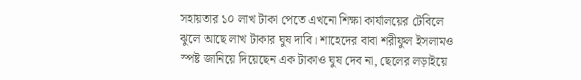সহায়তার ১০ লাখ টাকা পেতে এখনো শিক্ষা কার্যালয়ের টেবিলে ঝুলে আছে লাখ টাকার ঘুষ দাবি। শাহেদের বাবা শরীফুল ইসলামও স্পষ্ট জানিয়ে দিয়েছেন এক টাকাও ঘুষ দেব না, ছেলের লড়াইয়ে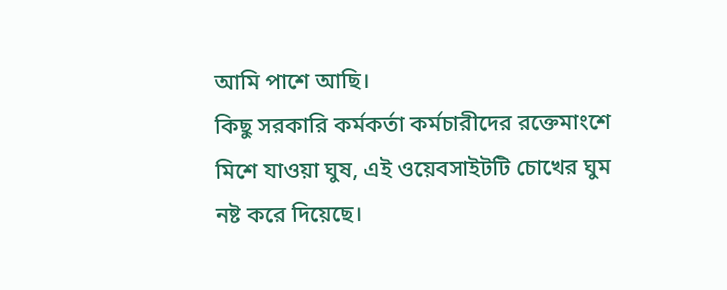আমি পাশে আছি।
কিছু সরকারি কর্মকর্তা কর্মচারীদের রক্তেমাংশে মিশে যাওয়া ঘুষ, এই ওয়েবসাইটটি চোখের ঘুম নষ্ট করে দিয়েছে।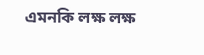এমনকি লক্ষ লক্ষ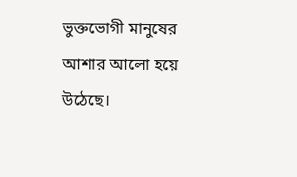ভুক্তভোগী মানুষের আশার আলো হয়ে উঠেছে।